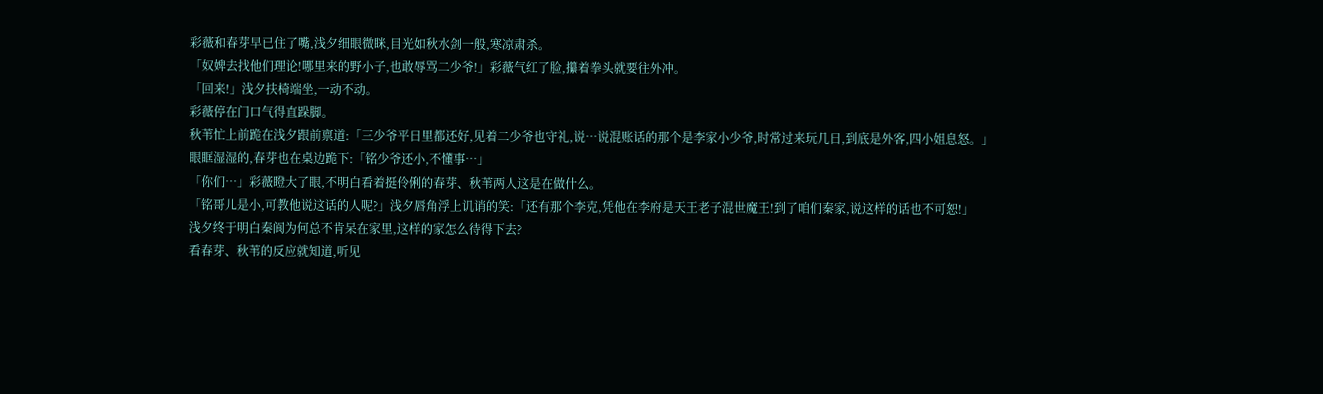彩薇和春芽早已住了嘴,浅夕细眼微眯,目光如秋水剑一般,寒凉肃杀。
「奴婢去找他们理论!哪里来的野小子,也敢辱骂二少爷!」彩薇气红了脸,攥着拳头就要往外冲。
「回来!」浅夕扶椅端坐,一动不动。
彩薇停在门口气得直跺脚。
秋苇忙上前跪在浅夕跟前禀道:「三少爷平日里都还好,见着二少爷也守礼,说…说混账话的那个是李家小少爷,时常过来玩几日,到底是外客,四小姐息怒。」
眼眶湿湿的,春芽也在桌边跪下:「铭少爷还小,不懂事…」
「你们…」彩薇瞪大了眼,不明白看着挺伶俐的春芽、秋苇两人这是在做什么。
「铭哥儿是小,可教他说这话的人呢?」浅夕唇角浮上讥诮的笑:「还有那个李克,凭他在李府是天王老子混世魔王!到了咱们秦家,说这样的话也不可恕!」
浅夕终于明白秦阆为何总不肯呆在家里,这样的家怎么待得下去?
看春芽、秋苇的反应就知道,听见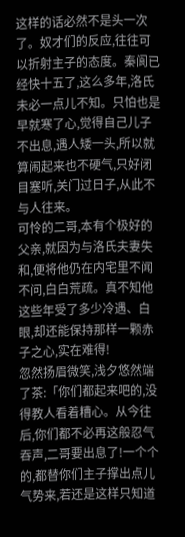这样的话必然不是头一次了。奴才们的反应,往往可以折射主子的态度。秦阆已经快十五了,这么多年,洛氏未必一点儿不知。只怕也是早就寒了心,觉得自己儿子不出息,遇人矮一头,所以就算闹起来也不硬气,只好闭目塞听,关门过日子,从此不与人往来。
可怜的二哥,本有个极好的父亲,就因为与洛氏夫妻失和,便将他仍在内宅里不闻不问,白白荒疏。真不知他这些年受了多少冷遇、白眼,却还能保持那样一颗赤子之心,实在难得!
忽然扬眉微笑,浅夕悠然端了茶:「你们都起来吧的,没得教人看着糟心。从今往后,你们都不必再这般忍气吞声,二哥要出息了!一个个的,都替你们主子撑出点儿气势来,若还是这样只知道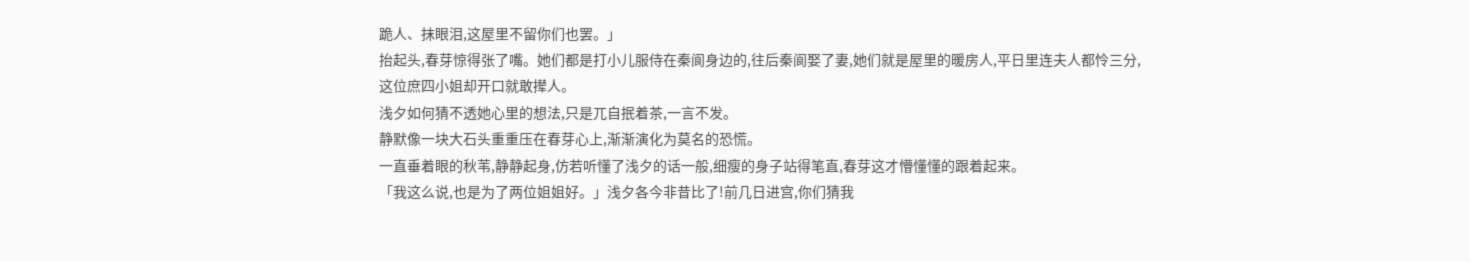跪人、抹眼泪,这屋里不留你们也罢。」
抬起头,春芽惊得张了嘴。她们都是打小儿服侍在秦阆身边的,往后秦阆娶了妻,她们就是屋里的暖房人,平日里连夫人都怜三分,这位庶四小姐却开口就敢撵人。
浅夕如何猜不透她心里的想法,只是兀自抿着茶,一言不发。
静默像一块大石头重重压在春芽心上,渐渐演化为莫名的恐慌。
一直垂着眼的秋苇,静静起身,仿若听懂了浅夕的话一般,细瘦的身子站得笔直,春芽这才懵懂懂的跟着起来。
「我这么说,也是为了两位姐姐好。」浅夕各今非昔比了!前几日进宫,你们猜我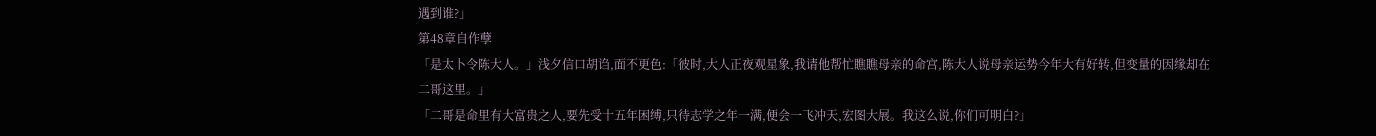遇到谁?」
第48章自作孽
「是太卜令陈大人。」浅夕信口胡诌,面不更色:「彼时,大人正夜观星象,我请他帮忙瞧瞧母亲的命宫,陈大人说母亲运势今年大有好转,但变量的因缘却在二哥这里。」
「二哥是命里有大富贵之人,要先受十五年困缚,只待志学之年一满,便会一飞冲天,宏图大展。我这么说,你们可明白?」